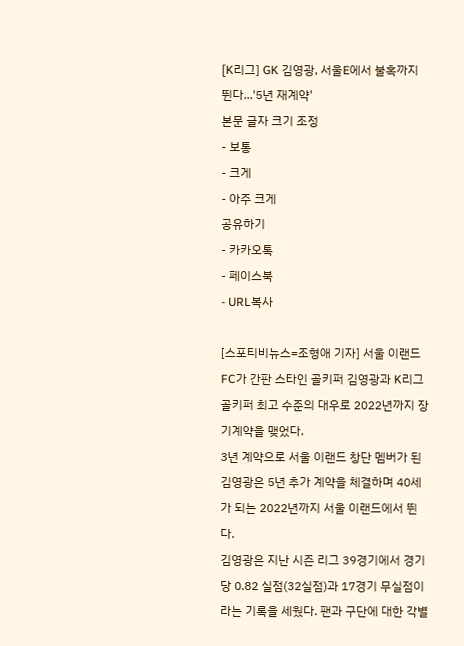[K리그] GK 김영광, 서울E에서 불혹까지 뛴다...'5년 재계약'
본문 글자 크기 조정
- 보통
- 크게
- 아주 크게
공유하기
- 카카오톡
- 페이스북
- URL복사

[스포티비뉴스=조형애 기자] 서울 이랜드 FC가 간판 스타인 골키퍼 김영광과 K리그 골키퍼 최고 수준의 대우로 2022년까지 장기계약을 맺었다.
3년 계약으로 서울 이랜드 창단 멤버가 된 김영광은 5년 추가 계약을 체결하며 40세가 되는 2022년까지 서울 이랜드에서 뛴다.
김영광은 지난 시즌 리그 39경기에서 경기당 0.82 실점(32실점)과 17경기 무실점이라는 기록을 세웠다. 팬과 구단에 대한 각별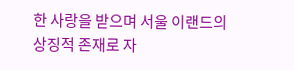한 사랑을 받으며 서울 이랜드의 상징적 존재로 자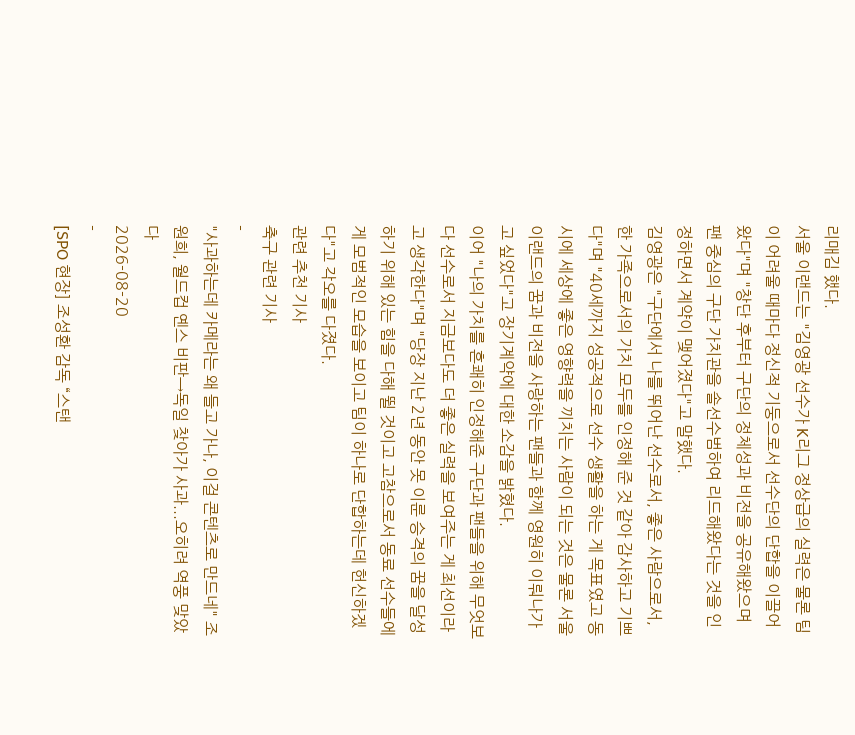리매김 했다.
서울 이랜드는 "김영광 선수가 K리그 정상급의 실력은 물론 팀이 어려울 때마다 정신적 기둥으로서 선수단의 단합을 이끌어왔다"며 "창단 후부터 구단의 정체성과 비전을 공유해왔으며 팬 중심의 구단 가치관을 솔선수범하여 리드해왔다는 것을 인정하면서 계약이 맺어졌다"고 말했다.
김영광은 "구단에서 나를 뛰어난 선수로서, 좋은 사람으로서, 한 가족으로서의 가치 모두를 인정해 준 것 같아 감사하고 기쁘다"며 "40세까지 성공적으로 선수 생활을 하는 게 목표였고 동시에 세상에 좋은 영향력을 끼치는 사람이 되는 것은 물론 서울 이랜드의 꿈과 비전을 사랑하는 팬들과 함께 영원히 이뤄나가고 싶었다"고 장기계약에 대한 소감을 밝혔다.
이어 "나의 가치를 흔쾌히 인정해준 구단과 팬들을 위해 무엇보다 선수로서 지금보다도 더 좋은 실력을 보여주는 게 최선이라고 생각한다"며 "당장 지난 2년 동안 못 이룬 승격의 꿈을 달성하기 위해 있는 힘을 다해 뛸 것이고 고참으로서 동료 선수들에게 모범적인 모습을 보이고 팀이 하나로 단합하는데 헌신하겠다"고 각오를 다졌다.
관련 추천 기사
축구 관련 기사
-
"사과하는데 카메라는 왜 들고 가나, 이걸 콘텐츠로 만드네" 조원희, 월드컵 옌스 비판→독일 찾아가 사과...오히려 역풍 맞았다
2026-08-20
-
[SPO 현장] 조성환 감독 “스탠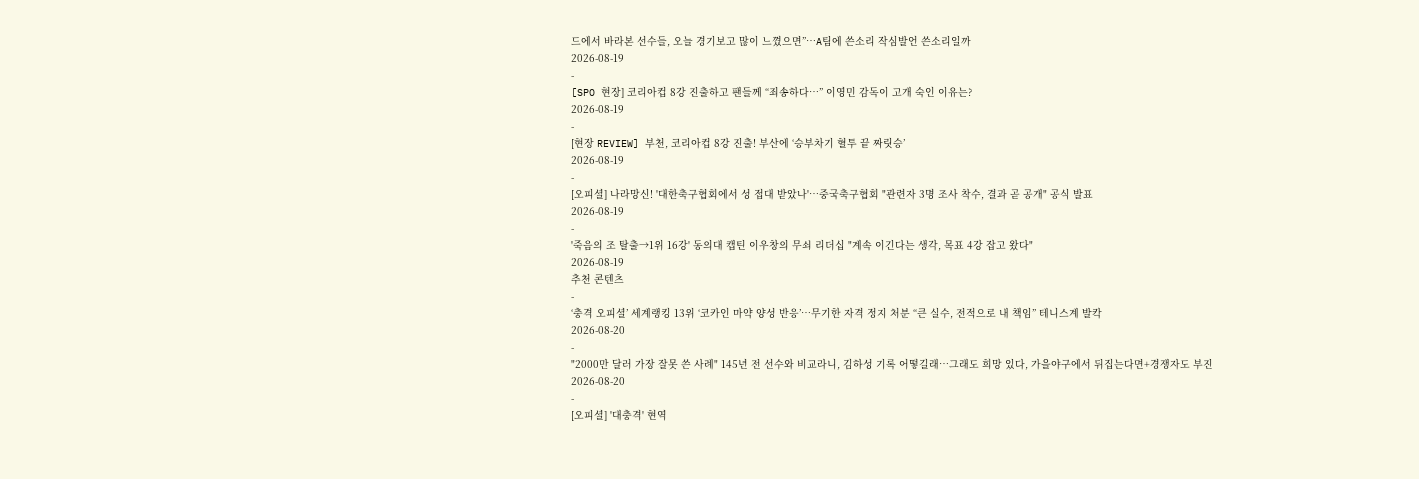드에서 바라본 선수들, 오늘 경기보고 많이 느꼈으면”…A팀에 쓴소리 작심발언 쓴소리일까
2026-08-19
-
[SPO 현장] 코리아컵 8강 진출하고 팬들께 “죄송하다…” 이영민 감독이 고개 숙인 이유는?
2026-08-19
-
[현장 REVIEW] 부천, 코리아컵 8강 진출! 부산에 ‘승부차기 혈투 끝 짜릿승’
2026-08-19
-
[오피셜] 나라망신! '대한축구협회에서 성 접대 받았나'…중국축구협회 "관련자 3명 조사 착수, 결과 곧 공개" 공식 발표
2026-08-19
-
'죽음의 조 탈출→1위 16강' 동의대 캡틴 이우창의 무쇠 리더십 "계속 이긴다는 생각, 목표 4강 잡고 왔다"
2026-08-19
추천 콘텐츠
-
‘충격 오피셜’ 세계랭킹 13위 ‘코카인 마약 양성 반응’…무기한 자격 정지 처분 “큰 실수, 전적으로 내 책임” 테니스계 발칵
2026-08-20
-
"2000만 달러 가장 잘못 쓴 사례" 145년 전 선수와 비교라니, 김하성 기록 어떻길래…그래도 희망 있다, 가을야구에서 뒤집는다면+경쟁자도 부진
2026-08-20
-
[오피셜] '대충격' 현역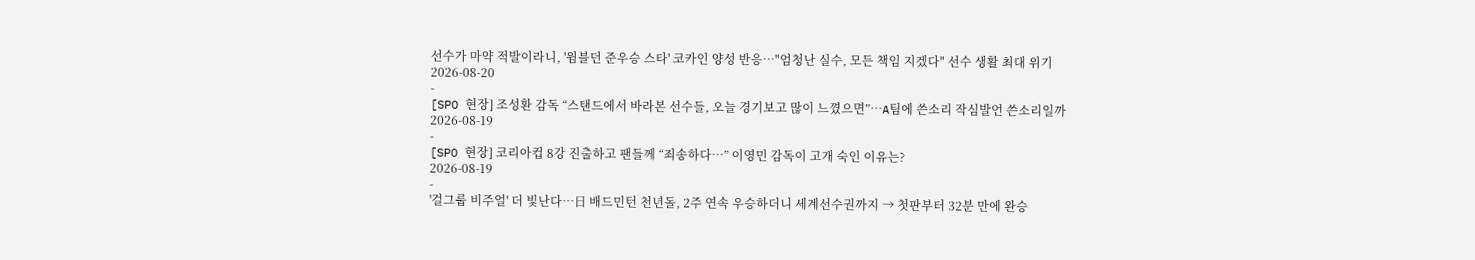선수가 마약 적발이라니, '윔블던 준우승 스타' 코카인 양성 반응…"엄청난 실수, 모든 책임 지겠다" 선수 생활 최대 위기
2026-08-20
-
[SPO 현장] 조성환 감독 “스탠드에서 바라본 선수들, 오늘 경기보고 많이 느꼈으면”…A팀에 쓴소리 작심발언 쓴소리일까
2026-08-19
-
[SPO 현장] 코리아컵 8강 진출하고 팬들께 “죄송하다…” 이영민 감독이 고개 숙인 이유는?
2026-08-19
-
'걸그룹 비주얼' 더 빛난다…日 배드민턴 천년돌, 2주 연속 우승하더니 세계선수권까지 → 첫판부터 32분 만에 완승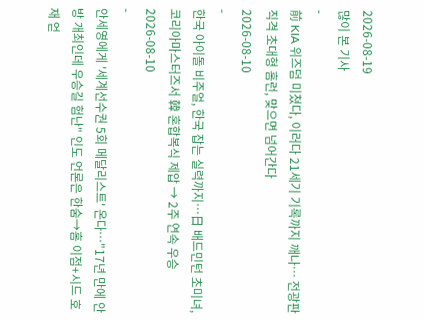2026-08-19
많이 본 기사
-
前 KIA 위즈덤 미쳤다, 이러다 21세기 기록까지 깨나… 전광판 직격 초대형 홈런, 맞으면 넘어간다
2026-08-10
-
한국 아이돌 비주얼, 한국 잡는 실력까지…日 배드민턴 초미녀, 코리아마스터즈서 韓 혼합복식 제압 → 2주 연속 우승
2026-08-10
-
안세영에게 '세계선수권 5회 메달리스트' 온다…"17년 만에 안방 개최인데 우승길 험난" 인도 언론은 한숨→홈 이점+시드 호재 얻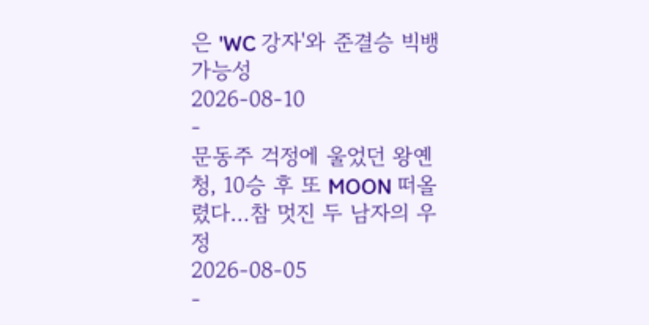은 'WC 강자'와 준결승 빅뱅 가능성
2026-08-10
-
문동주 걱정에 울었던 왕옌청, 10승 후 또 MOON 떠올렸다…참 멋진 두 남자의 우정
2026-08-05
-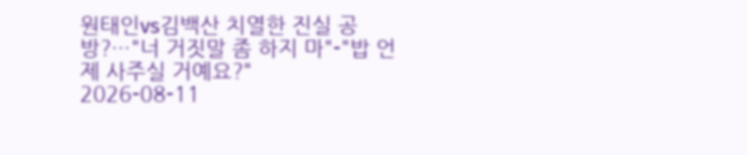원태인vs김백산 치열한 진실 공방?…"너 거짓말 좀 하지 마"-"밥 언제 사주실 거예요?"
2026-08-11